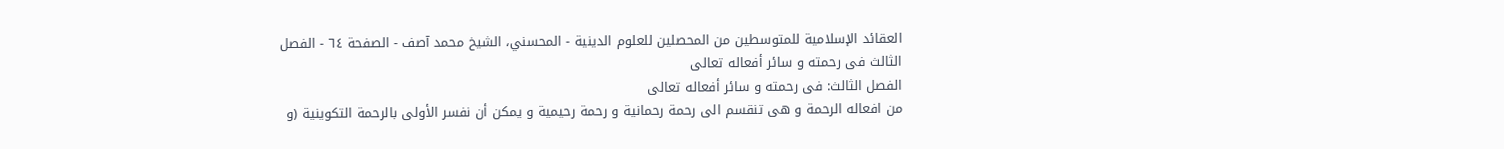العقائد الإسلامية للمتوسطين من المحصلين للعلوم الدينية - المحسني، الشيخ محمد آصف - الصفحة ٦٤ - الفصل الثالث فى رحمته و سائر أفعاله تعالى
الفصل الثالث: فى رحمته و سائر أفعاله تعالى
من افعاله الرحمة و هى تنقسم الى رحمة رحمانية و رحمة رحيمية و يمكن أن نفسر الأولى بالرحمة التكوينية (و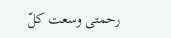رحمتى وسعت كلّ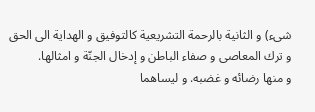شىء) و الثانية بالرحمة التشريعية كالتوفيق و الهداية الى الحق و ترك المعاصى و صفاء الباطن و إدخال الجنّة و امثالها.
و منها رضائه و غضبه. و ليساهما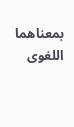بمعناهما اللغوى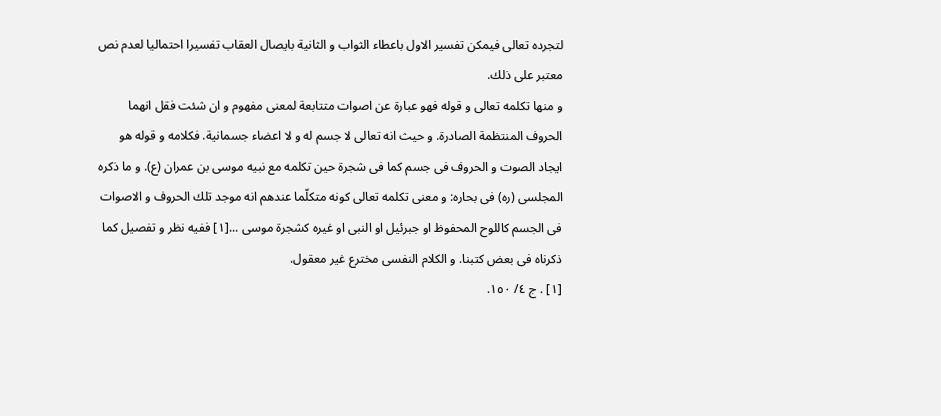لتجرده تعالى فيمكن تفسير الاول باعطاء الثواب و الثانية بايصال العقاب تفسيرا احتماليا لعدم نص معتبر على ذلك.
و منها تكلمه تعالى و قوله فهو عبارة عن اصوات متتابعة لمعنى مفهوم و ان شئت فقل انهما الحروف المنتظمة الصادرة. و حيث انه تعالى لا جسم له و لا اعضاء جسمانية. فكلامه و قوله هو ايجاد الصوت و الحروف فى جسم كما فى شجرة حين تكلمه مع نبيه موسى بن عمران (ع). و ما ذكره المجلسى (ره) فى بحاره: و معنى تكلمه تعالى كونه متكلّما عندهم انه موجد تلك الحروف و الاصوات فى الجسم كاللوح المحفوظ او جبرئيل او النبى او غيره كشجرة موسى ...[١] ففيه نظر و تفصيل كما ذكرناه فى بعض كتبنا. و الكلام النفسى مخترع غير معقول.
[١] . ج ٤/ ١٥٠.